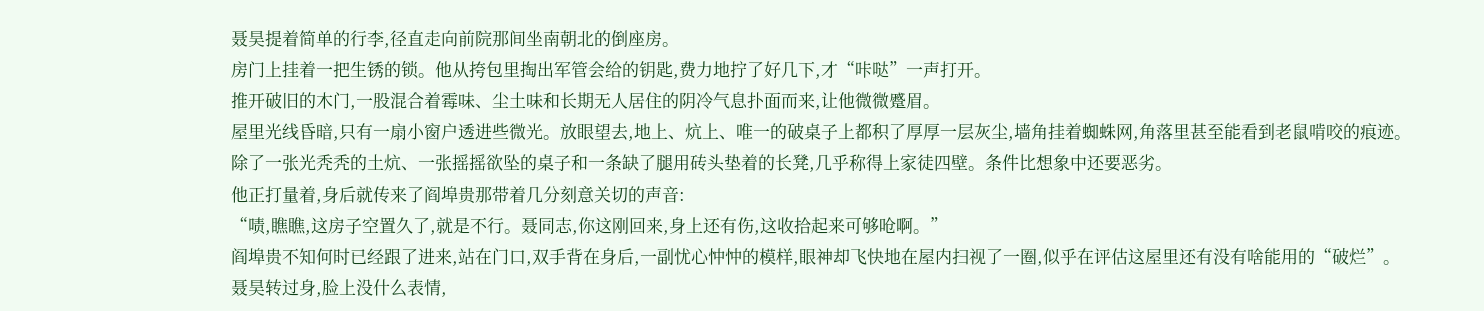聂昊提着简单的行李,径直走向前院那间坐南朝北的倒座房。
房门上挂着一把生锈的锁。他从挎包里掏出军管会给的钥匙,费力地拧了好几下,才“咔哒”一声打开。
推开破旧的木门,一股混合着霉味、尘土味和长期无人居住的阴冷气息扑面而来,让他微微蹙眉。
屋里光线昏暗,只有一扇小窗户透进些微光。放眼望去,地上、炕上、唯一的破桌子上都积了厚厚一层灰尘,墙角挂着蜘蛛网,角落里甚至能看到老鼠啃咬的痕迹。
除了一张光秃秃的土炕、一张摇摇欲坠的桌子和一条缺了腿用砖头垫着的长凳,几乎称得上家徒四壁。条件比想象中还要恶劣。
他正打量着,身后就传来了阎埠贵那带着几分刻意关切的声音:
“啧,瞧瞧,这房子空置久了,就是不行。聂同志,你这刚回来,身上还有伤,这收拾起来可够呛啊。”
阎埠贵不知何时已经跟了进来,站在门口,双手背在身后,一副忧心忡忡的模样,眼神却飞快地在屋内扫视了一圈,似乎在评估这屋里还有没有啥能用的“破烂”。
聂昊转过身,脸上没什么表情,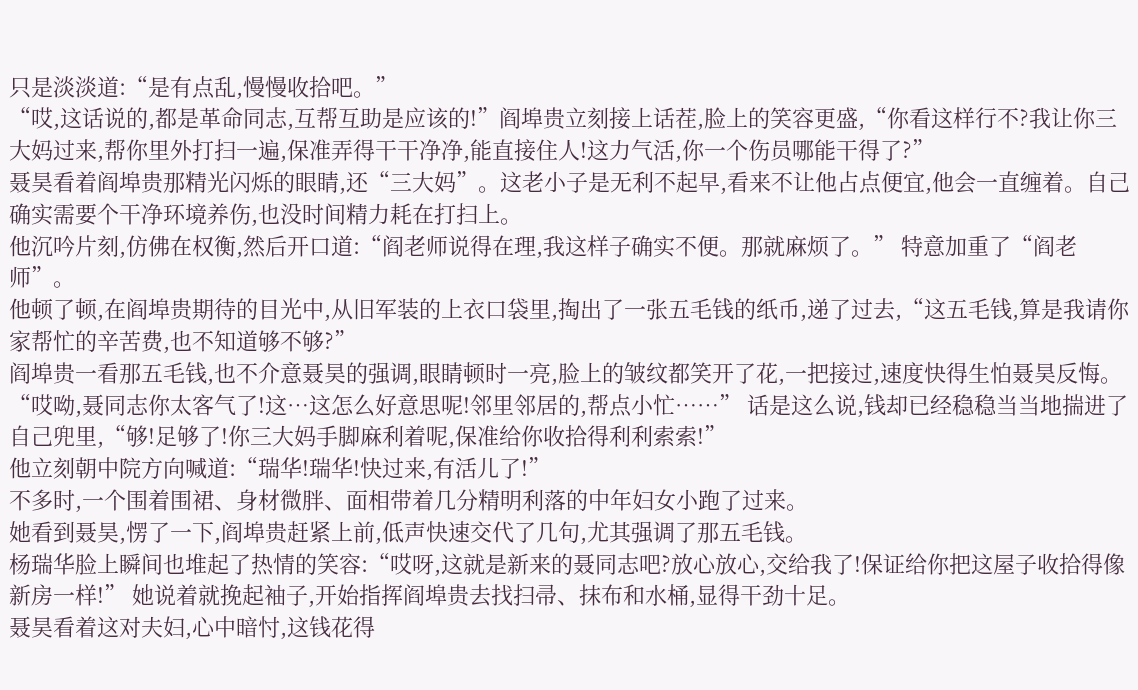只是淡淡道:“是有点乱,慢慢收拾吧。”
“哎,这话说的,都是革命同志,互帮互助是应该的!”阎埠贵立刻接上话茬,脸上的笑容更盛,“你看这样行不?我让你三大妈过来,帮你里外打扫一遍,保准弄得干干净净,能直接住人!这力气活,你一个伤员哪能干得了?”
聂昊看着阎埠贵那精光闪烁的眼睛,还“三大妈”。这老小子是无利不起早,看来不让他占点便宜,他会一直缠着。自己确实需要个干净环境养伤,也没时间精力耗在打扫上。
他沉吟片刻,仿佛在权衡,然后开口道:“阎老师说得在理,我这样子确实不便。那就麻烦了。” 特意加重了“阎老师”。
他顿了顿,在阎埠贵期待的目光中,从旧军装的上衣口袋里,掏出了一张五毛钱的纸币,递了过去,“这五毛钱,算是我请你家帮忙的辛苦费,也不知道够不够?”
阎埠贵一看那五毛钱,也不介意聂昊的强调,眼睛顿时一亮,脸上的皱纹都笑开了花,一把接过,速度快得生怕聂昊反悔。
“哎呦,聂同志你太客气了!这…这怎么好意思呢!邻里邻居的,帮点小忙……” 话是这么说,钱却已经稳稳当当地揣进了自己兜里,“够!足够了!你三大妈手脚麻利着呢,保准给你收拾得利利索索!”
他立刻朝中院方向喊道:“瑞华!瑞华!快过来,有活儿了!”
不多时,一个围着围裙、身材微胖、面相带着几分精明利落的中年妇女小跑了过来。
她看到聂昊,愣了一下,阎埠贵赶紧上前,低声快速交代了几句,尤其强调了那五毛钱。
杨瑞华脸上瞬间也堆起了热情的笑容:“哎呀,这就是新来的聂同志吧?放心放心,交给我了!保证给你把这屋子收拾得像新房一样!” 她说着就挽起袖子,开始指挥阎埠贵去找扫帚、抹布和水桶,显得干劲十足。
聂昊看着这对夫妇,心中暗忖,这钱花得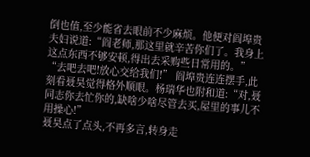倒也值,至少能省去眼前不少麻烦。他便对阎埠贵夫妇说道:“阎老师,那这里就辛苦你们了。我身上这点东西不够安顿,得出去采购些日常用的。”
“去吧去吧!放心交给我们!” 阎埠贵连连摆手,此刻看聂昊觉得格外顺眼。杨瑞华也附和道:“对,聂同志你去忙你的,缺啥少啥尽管去买,屋里的事儿不用操心!”
聂昊点了点头,不再多言,转身走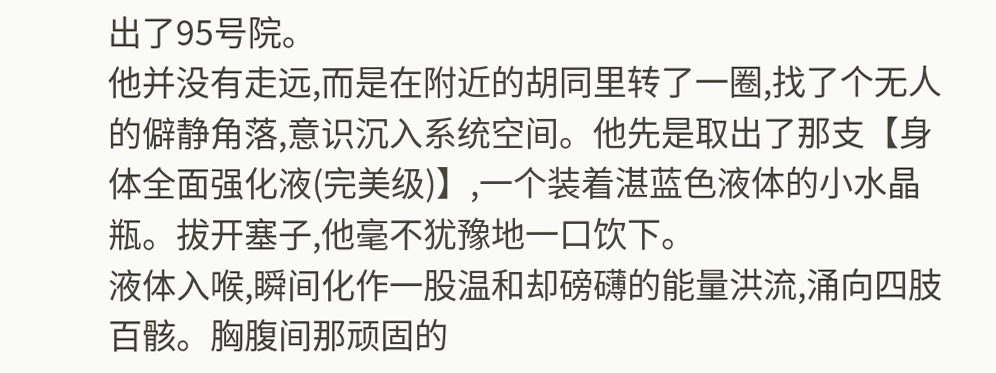出了95号院。
他并没有走远,而是在附近的胡同里转了一圈,找了个无人的僻静角落,意识沉入系统空间。他先是取出了那支【身体全面强化液(完美级)】,一个装着湛蓝色液体的小水晶瓶。拔开塞子,他毫不犹豫地一口饮下。
液体入喉,瞬间化作一股温和却磅礴的能量洪流,涌向四肢百骸。胸腹间那顽固的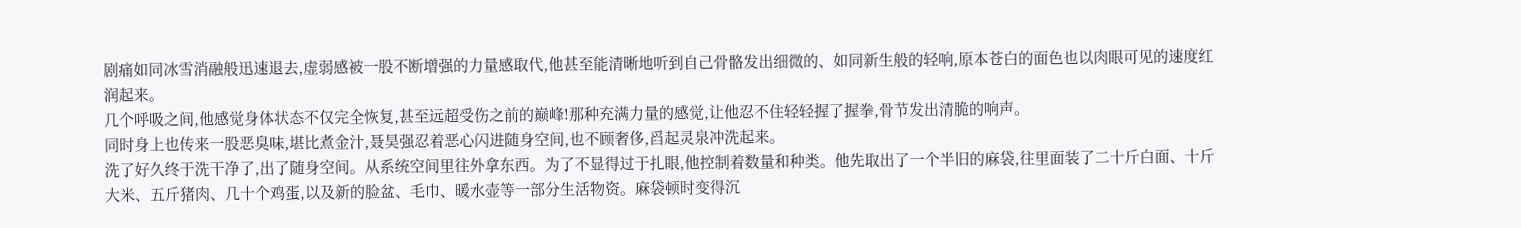剧痛如同冰雪消融般迅速退去,虚弱感被一股不断增强的力量感取代,他甚至能清晰地听到自己骨骼发出细微的、如同新生般的轻响,原本苍白的面色也以肉眼可见的速度红润起来。
几个呼吸之间,他感觉身体状态不仅完全恢复,甚至远超受伤之前的巅峰!那种充满力量的感觉,让他忍不住轻轻握了握拳,骨节发出清脆的响声。
同时身上也传来一股恶臭味,堪比煮金汁,聂昊强忍着恶心闪进随身空间,也不顾奢侈,舀起灵泉冲洗起来。
洗了好久终于洗干净了,出了随身空间。从系统空间里往外拿东西。为了不显得过于扎眼,他控制着数量和种类。他先取出了一个半旧的麻袋,往里面装了二十斤白面、十斤大米、五斤猪肉、几十个鸡蛋,以及新的脸盆、毛巾、暖水壶等一部分生活物资。麻袋顿时变得沉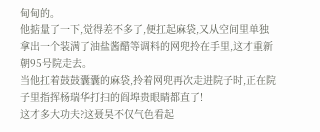甸甸的。
他掂量了一下,觉得差不多了,便扛起麻袋,又从空间里单独拿出一个装满了油盐酱醋等调料的网兜拎在手里,这才重新朝95号院走去。
当他扛着鼓鼓囊囊的麻袋,拎着网兜再次走进院子时,正在院子里指挥杨瑞华打扫的阎埠贵眼睛都直了!
这才多大功夫?这聂昊不仅气色看起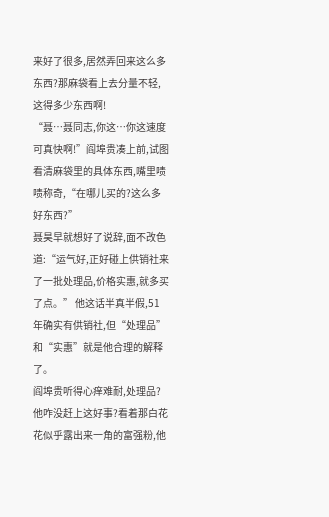来好了很多,居然弄回来这么多东西?那麻袋看上去分量不轻,这得多少东西啊!
“聂…聂同志,你这…你这速度可真快啊!”阎埠贵凑上前,试图看清麻袋里的具体东西,嘴里啧啧称奇,“在哪儿买的?这么多好东西?”
聂昊早就想好了说辞,面不改色道:“运气好,正好碰上供销社来了一批处理品,价格实惠,就多买了点。” 他这话半真半假,51年确实有供销社,但“处理品”和“实惠”就是他合理的解释了。
阎埠贵听得心痒难耐,处理品?他咋没赶上这好事?看着那白花花似乎露出来一角的富强粉,他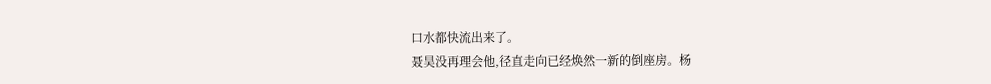口水都快流出来了。
聂昊没再理会他,径直走向已经焕然一新的倒座房。杨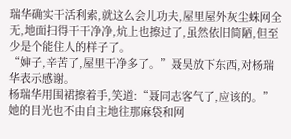瑞华确实干活利索,就这么会儿功夫,屋里屋外灰尘蛛网全无,地面扫得干干净净,炕上也擦过了,虽然依旧简陋,但至少是个能住人的样子了。
“婶子,辛苦了,屋里干净多了。”聂昊放下东西,对杨瑞华表示感谢。
杨瑞华用围裙擦着手,笑道:“聂同志客气了,应该的。” 她的目光也不由自主地往那麻袋和网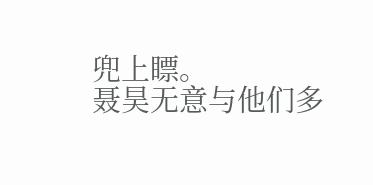兜上瞟。
聂昊无意与他们多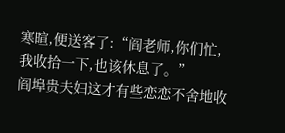寒暄,便送客了:“阎老师,你们忙,我收拾一下,也该休息了。”
阎埠贵夫妇这才有些恋恋不舍地收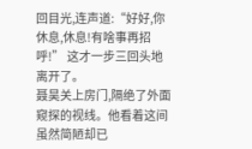回目光,连声道:“好好,你休息,休息!有啥事再招呼!” 这才一步三回头地离开了。
聂昊关上房门,隔绝了外面窥探的视线。他看着这间虽然简陋却已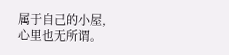属于自己的小屋,心里也无所谓。